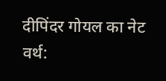दीपिंदर गोयल का नेट वर्थ: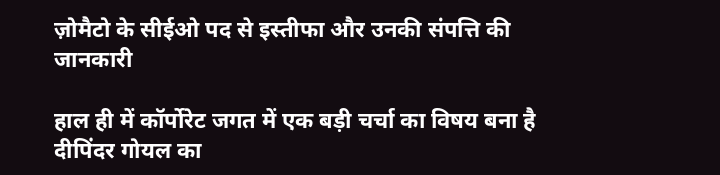ज़ोमैटो के सीईओ पद से इस्तीफा और उनकी संपत्ति की जानकारी

हाल ही में कॉर्पोरेट जगत में एक बड़ी चर्चा का विषय बना है दीपिंदर गोयल का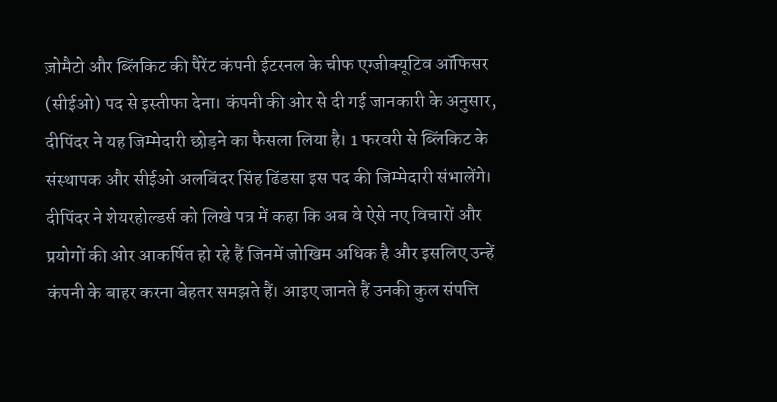ज़ोमैटो और ब्लिंकिट की पैरेंट कंपनी ईटरनल के चीफ एग्जीक्यूटिव ऑफिसर (सीईओ) पद से इस्तीफा देना। कंपनी की ओर से दी गई जानकारी के अनुसार, दीपिंदर ने यह जिम्मेदारी छोड़ने का फैसला लिया है। 1 फरवरी से ब्लिंकिट के संस्थापक और सीईओ अलबिंदर सिंह ढिंडसा इस पद की जिम्मेदारी संभालेंगे। दीपिंदर ने शेयरहोल्डर्स को लिखे पत्र में कहा कि अब वे ऐसे नए विचारों और प्रयोगों की ओर आकर्षित हो रहे हैं जिनमें जोखिम अधिक है और इसलिए उन्हें कंपनी के बाहर करना बेहतर समझते हैं। आइए जानते हैं उनकी कुल संपत्ति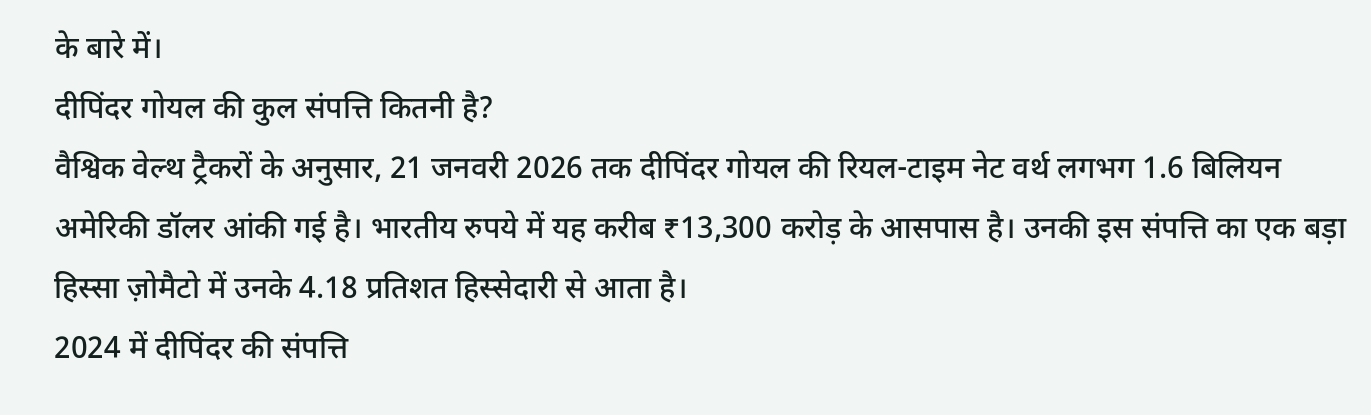के बारे में।
दीपिंदर गोयल की कुल संपत्ति कितनी है?
वैश्विक वेल्थ ट्रैकरों के अनुसार, 21 जनवरी 2026 तक दीपिंदर गोयल की रियल-टाइम नेट वर्थ लगभग 1.6 बिलियन अमेरिकी डॉलर आंकी गई है। भारतीय रुपये में यह करीब ₹13,300 करोड़ के आसपास है। उनकी इस संपत्ति का एक बड़ा हिस्सा ज़ोमैटो में उनके 4.18 प्रतिशत हिस्सेदारी से आता है।
2024 में दीपिंदर की संपत्ति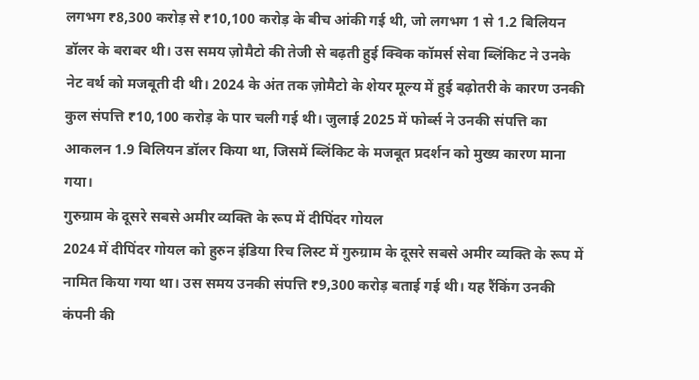लगभग ₹8,300 करोड़ से ₹10,100 करोड़ के बीच आंकी गई थी, जो लगभग 1 से 1.2 बिलियन डॉलर के बराबर थी। उस समय ज़ोमैटो की तेजी से बढ़ती हुई क्विक कॉमर्स सेवा ब्लिंकिट ने उनके नेट वर्थ को मजबूती दी थी। 2024 के अंत तक ज़ोमैटो के शेयर मूल्य में हुई बढ़ोतरी के कारण उनकी कुल संपत्ति ₹10,100 करोड़ के पार चली गई थी। जुलाई 2025 में फोर्ब्स ने उनकी संपत्ति का आकलन 1.9 बिलियन डॉलर किया था, जिसमें ब्लिंकिट के मजबूत प्रदर्शन को मुख्य कारण माना गया।
गुरुग्राम के दूसरे सबसे अमीर व्यक्ति के रूप में दीपिंदर गोयल
2024 में दीपिंदर गोयल को हुरुन इंडिया रिच लिस्ट में गुरुग्राम के दूसरे सबसे अमीर व्यक्ति के रूप में नामित किया गया था। उस समय उनकी संपत्ति ₹9,300 करोड़ बताई गई थी। यह रैंकिंग उनकी कंपनी की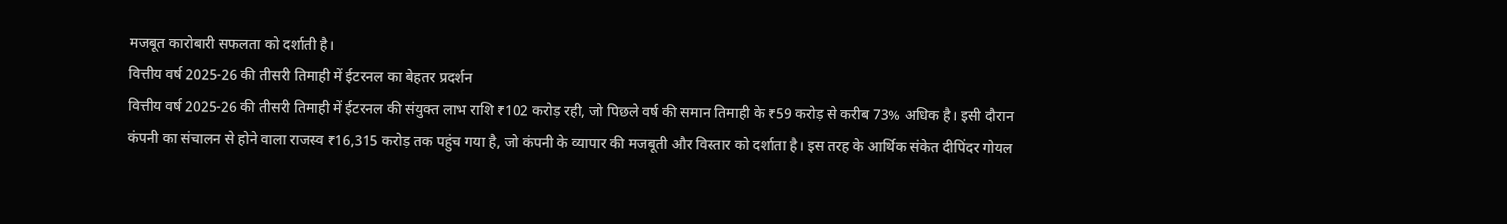मजबूत कारोबारी सफलता को दर्शाती है।
वित्तीय वर्ष 2025-26 की तीसरी तिमाही में ईटरनल का बेहतर प्रदर्शन
वित्तीय वर्ष 2025-26 की तीसरी तिमाही में ईटरनल की संयुक्त लाभ राशि ₹102 करोड़ रही, जो पिछले वर्ष की समान तिमाही के ₹59 करोड़ से करीब 73% अधिक है। इसी दौरान कंपनी का संचालन से होने वाला राजस्व ₹16,315 करोड़ तक पहुंच गया है, जो कंपनी के व्यापार की मजबूती और विस्तार को दर्शाता है। इस तरह के आर्थिक संकेत दीपिंदर गोयल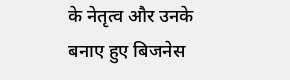के नेतृत्व और उनके बनाए हुए बिजनेस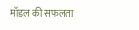मॉडल की सफलता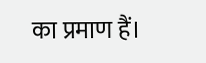का प्रमाण हैं।